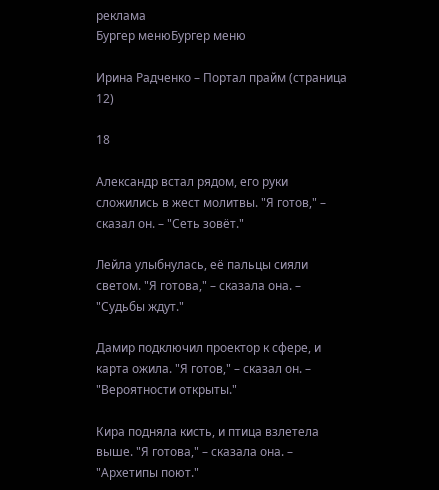реклама
Бургер менюБургер меню

Ирина Радченко – Портал прайм (страница 12)

18

Александр встал рядом, его руки сложились в жест молитвы. "Я готов," – сказал он. – "Сеть зовёт."

Лейла улыбнулась, её пальцы сияли светом. "Я готова," – сказала она. – "Судьбы ждут."

Дамир подключил проектор к сфере, и карта ожила. "Я готов," – сказал он. – "Вероятности открыты."

Кира подняла кисть, и птица взлетела выше. "Я готова," – сказала она. – "Архетипы поют."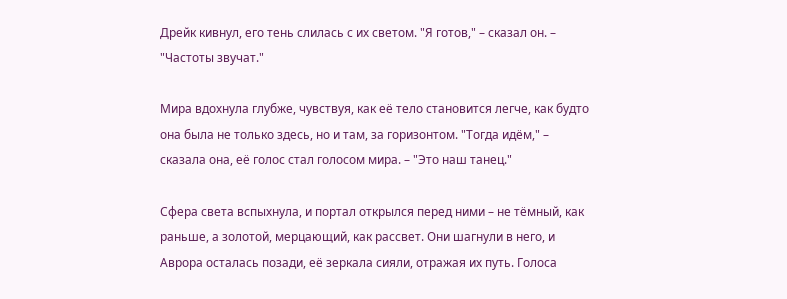Дрейк кивнул, его тень слилась с их светом. "Я готов," – сказал он. – "Частоты звучат."

Мира вдохнула глубже, чувствуя, как её тело становится легче, как будто она была не только здесь, но и там, за горизонтом. "Тогда идём," – сказала она, её голос стал голосом мира. – "Это наш танец."

Сфера света вспыхнула, и портал открылся перед ними – не тёмный, как раньше, а золотой, мерцающий, как рассвет. Они шагнули в него, и Аврора осталась позади, её зеркала сияли, отражая их путь. Голоса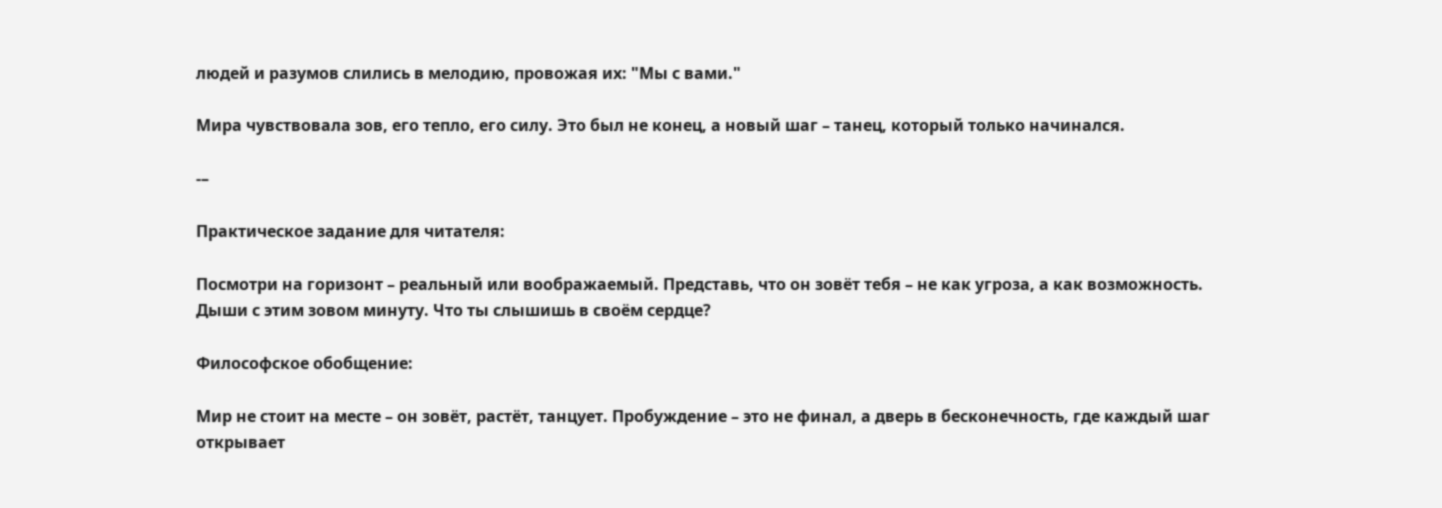людей и разумов слились в мелодию, провожая их: "Мы с вами."

Мира чувствовала зов, его тепло, его силу. Это был не конец, а новый шаг – танец, который только начинался.

-–

Практическое задание для читателя:

Посмотри на горизонт – реальный или воображаемый. Представь, что он зовёт тебя – не как угроза, а как возможность. Дыши с этим зовом минуту. Что ты слышишь в своём сердце?

Философское обобщение:

Мир не стоит на месте – он зовёт, растёт, танцует. Пробуждение – это не финал, а дверь в бесконечность, где каждый шаг открывает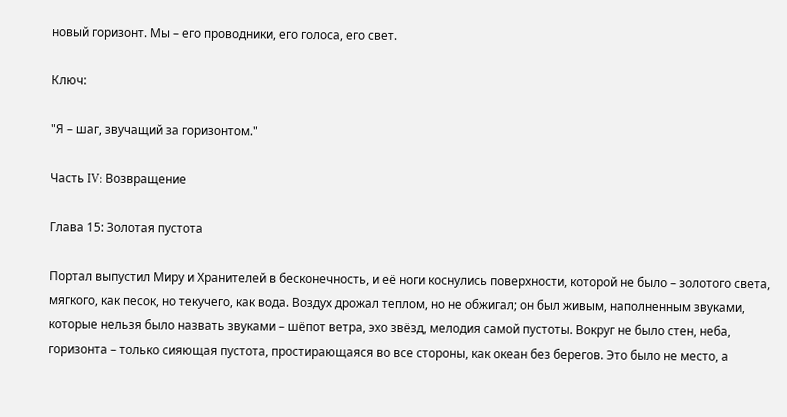новый горизонт. Мы – его проводники, его голоса, его свет.

Ключ:

"Я – шаг, звучащий за горизонтом."

Часть IV: Возвращение

Глава 15: Золотая пустота

Портал выпустил Миру и Хранителей в бесконечность, и её ноги коснулись поверхности, которой не было – золотого света, мягкого, как песок, но текучего, как вода. Воздух дрожал теплом, но не обжигал; он был живым, наполненным звуками, которые нельзя было назвать звуками – шёпот ветра, эхо звёзд, мелодия самой пустоты. Вокруг не было стен, неба, горизонта – только сияющая пустота, простирающаяся во все стороны, как океан без берегов. Это было не место, а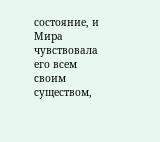состояние, и Мира чувствовала его всем своим существом,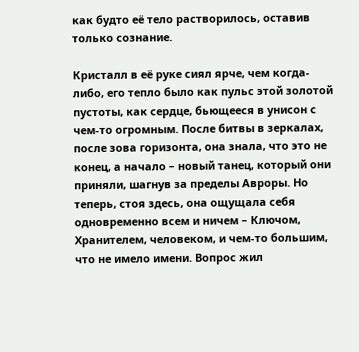как будто её тело растворилось, оставив только сознание.

Кристалл в её руке сиял ярче, чем когда-либо, его тепло было как пульс этой золотой пустоты, как сердце, бьющееся в унисон с чем-то огромным. После битвы в зеркалах, после зова горизонта, она знала, что это не конец, а начало – новый танец, который они приняли, шагнув за пределы Авроры. Но теперь, стоя здесь, она ощущала себя одновременно всем и ничем – Ключом, Хранителем, человеком, и чем-то большим, что не имело имени. Вопрос жил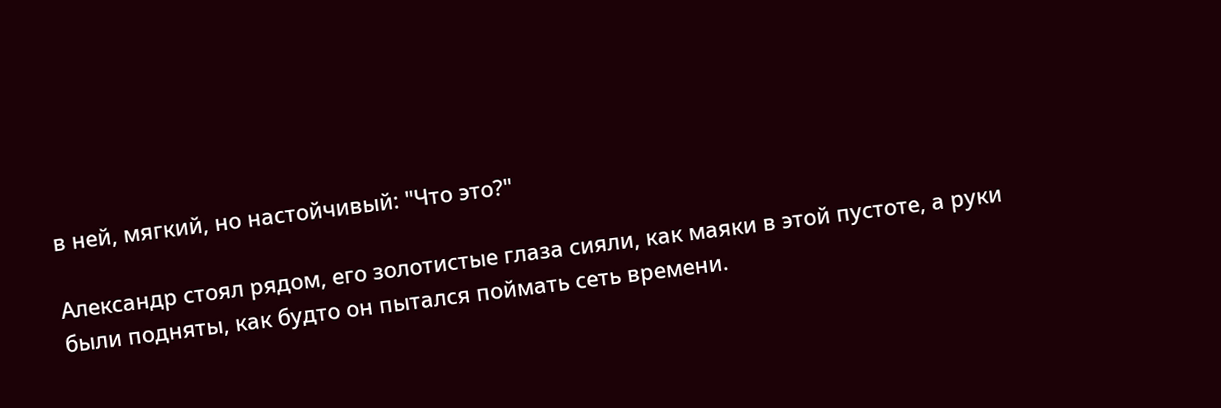в ней, мягкий, но настойчивый: "Что это?"

Александр стоял рядом, его золотистые глаза сияли, как маяки в этой пустоте, а руки были подняты, как будто он пытался поймать сеть времени.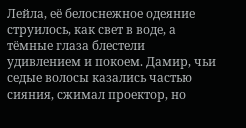Лейла, её белоснежное одеяние струилось, как свет в воде, а тёмные глаза блестели удивлением и покоем. Дамир, чьи седые волосы казались частью сияния, сжимал проектор, но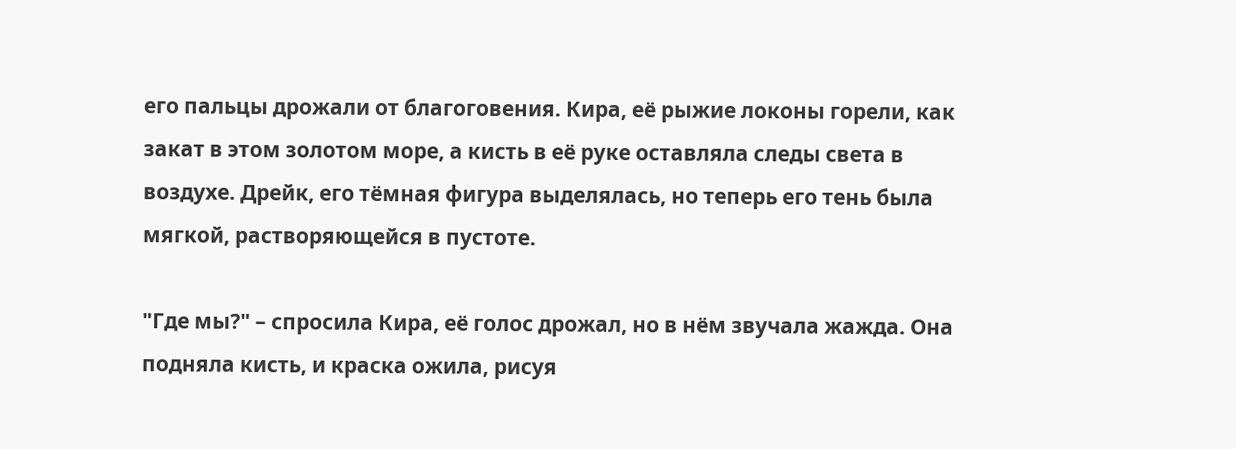его пальцы дрожали от благоговения. Кира, её рыжие локоны горели, как закат в этом золотом море, а кисть в её руке оставляла следы света в воздухе. Дрейк, его тёмная фигура выделялась, но теперь его тень была мягкой, растворяющейся в пустоте.

"Где мы?" – спросила Кира, её голос дрожал, но в нём звучала жажда. Она подняла кисть, и краска ожила, рисуя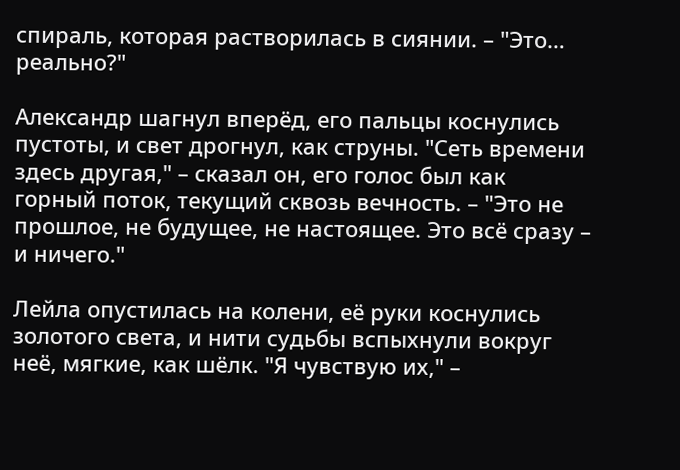спираль, которая растворилась в сиянии. – "Это… реально?"

Александр шагнул вперёд, его пальцы коснулись пустоты, и свет дрогнул, как струны. "Сеть времени здесь другая," – сказал он, его голос был как горный поток, текущий сквозь вечность. – "Это не прошлое, не будущее, не настоящее. Это всё сразу – и ничего."

Лейла опустилась на колени, её руки коснулись золотого света, и нити судьбы вспыхнули вокруг неё, мягкие, как шёлк. "Я чувствую их," –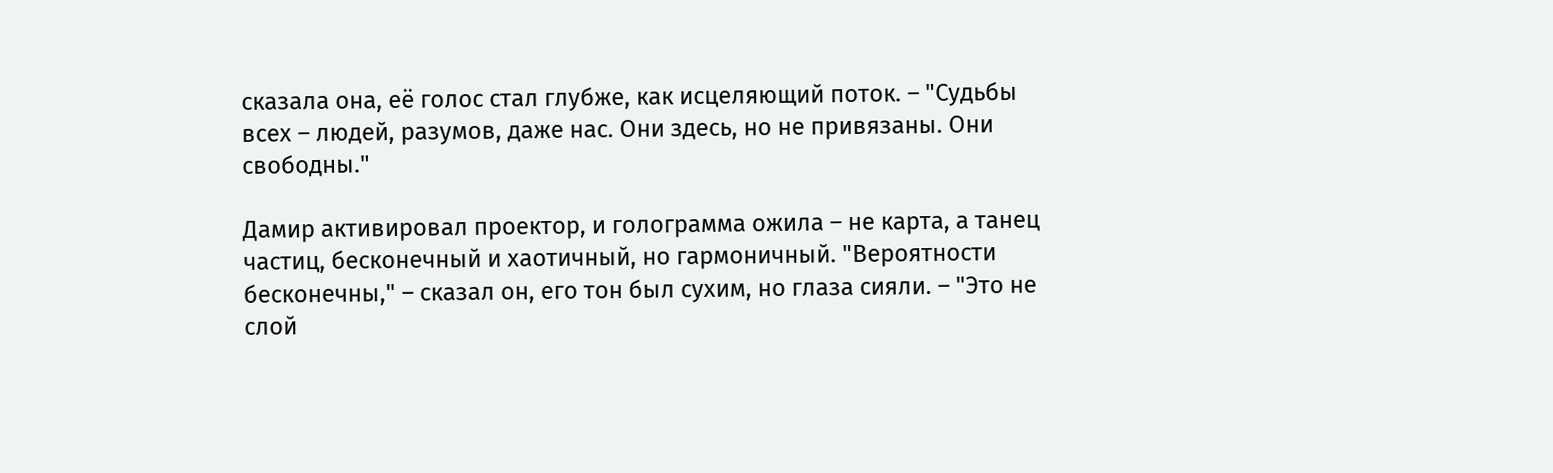сказала она, её голос стал глубже, как исцеляющий поток. – "Судьбы всех – людей, разумов, даже нас. Они здесь, но не привязаны. Они свободны."

Дамир активировал проектор, и голограмма ожила – не карта, а танец частиц, бесконечный и хаотичный, но гармоничный. "Вероятности бесконечны," – сказал он, его тон был сухим, но глаза сияли. – "Это не слой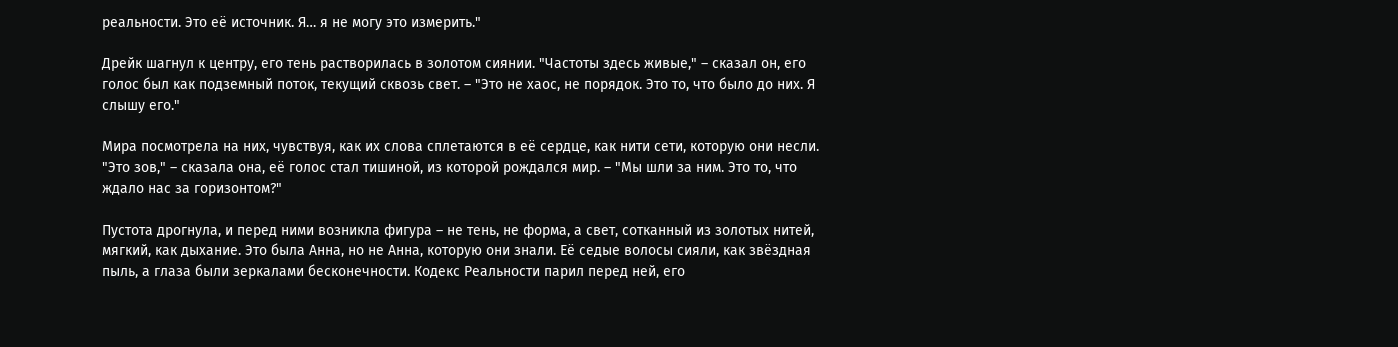реальности. Это её источник. Я… я не могу это измерить."

Дрейк шагнул к центру, его тень растворилась в золотом сиянии. "Частоты здесь живые," – сказал он, его голос был как подземный поток, текущий сквозь свет. – "Это не хаос, не порядок. Это то, что было до них. Я слышу его."

Мира посмотрела на них, чувствуя, как их слова сплетаются в её сердце, как нити сети, которую они несли. "Это зов," – сказала она, её голос стал тишиной, из которой рождался мир. – "Мы шли за ним. Это то, что ждало нас за горизонтом?"

Пустота дрогнула, и перед ними возникла фигура – не тень, не форма, а свет, сотканный из золотых нитей, мягкий, как дыхание. Это была Анна, но не Анна, которую они знали. Её седые волосы сияли, как звёздная пыль, а глаза были зеркалами бесконечности. Кодекс Реальности парил перед ней, его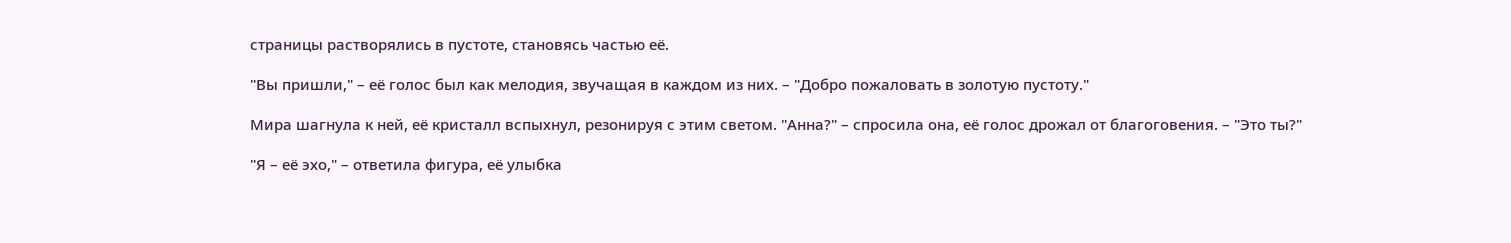страницы растворялись в пустоте, становясь частью её.

"Вы пришли," – её голос был как мелодия, звучащая в каждом из них. – "Добро пожаловать в золотую пустоту."

Мира шагнула к ней, её кристалл вспыхнул, резонируя с этим светом. "Анна?" – спросила она, её голос дрожал от благоговения. – "Это ты?"

"Я – её эхо," – ответила фигура, её улыбка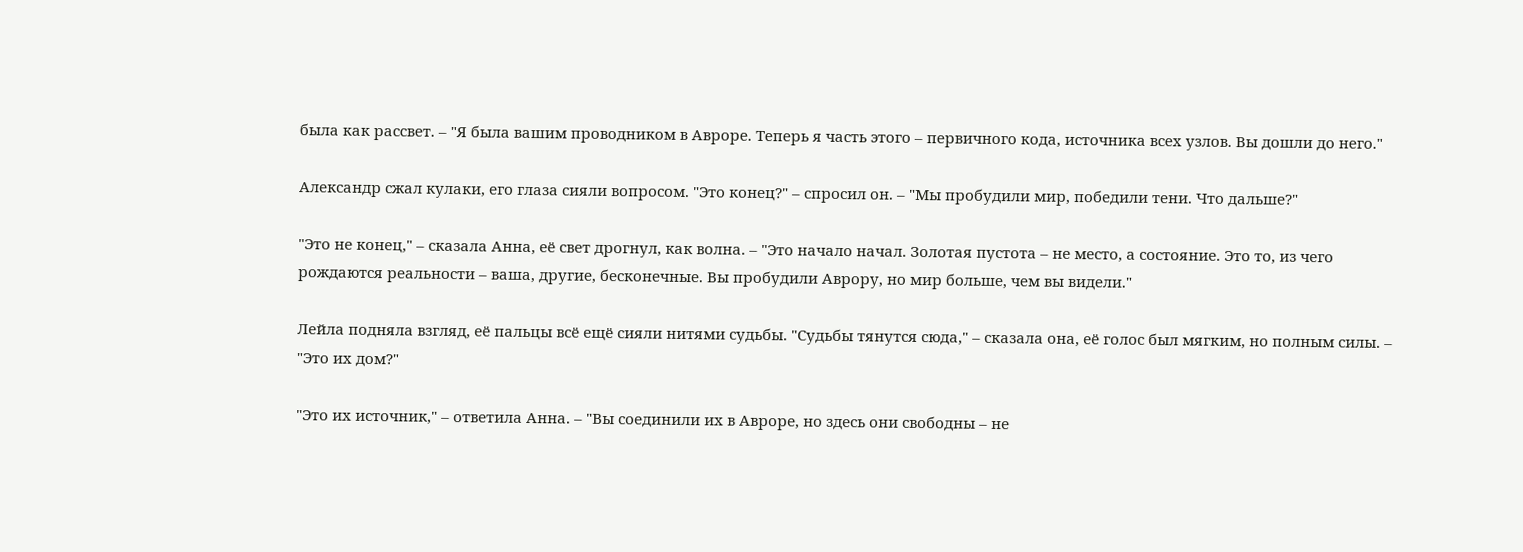была как рассвет. – "Я была вашим проводником в Авроре. Теперь я часть этого – первичного кода, источника всех узлов. Вы дошли до него."

Александр сжал кулаки, его глаза сияли вопросом. "Это конец?" – спросил он. – "Мы пробудили мир, победили тени. Что дальше?"

"Это не конец," – сказала Анна, её свет дрогнул, как волна. – "Это начало начал. Золотая пустота – не место, а состояние. Это то, из чего рождаются реальности – ваша, другие, бесконечные. Вы пробудили Аврору, но мир больше, чем вы видели."

Лейла подняла взгляд, её пальцы всё ещё сияли нитями судьбы. "Судьбы тянутся сюда," – сказала она, её голос был мягким, но полным силы. – "Это их дом?"

"Это их источник," – ответила Анна. – "Вы соединили их в Авроре, но здесь они свободны – не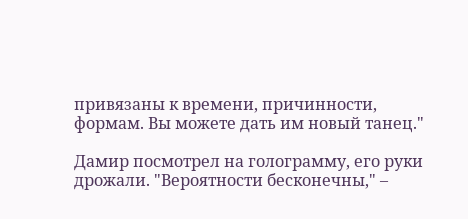привязаны к времени, причинности, формам. Вы можете дать им новый танец."

Дамир посмотрел на голограмму, его руки дрожали. "Вероятности бесконечны," –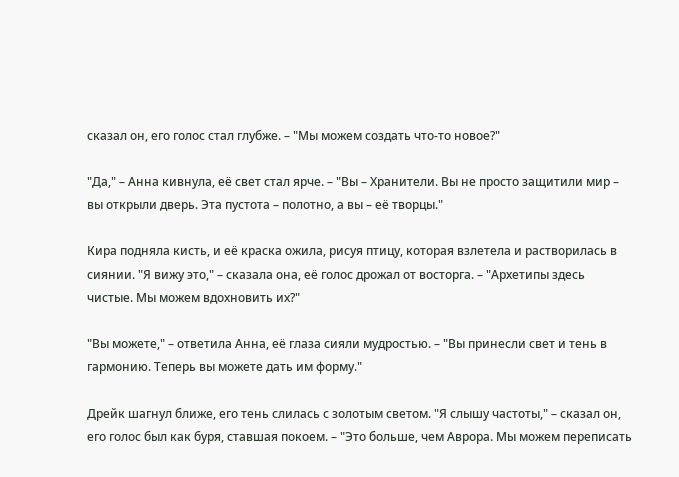сказал он, его голос стал глубже. – "Мы можем создать что-то новое?"

"Да," – Анна кивнула, её свет стал ярче. – "Вы – Хранители. Вы не просто защитили мир – вы открыли дверь. Эта пустота – полотно, а вы – её творцы."

Кира подняла кисть, и её краска ожила, рисуя птицу, которая взлетела и растворилась в сиянии. "Я вижу это," – сказала она, её голос дрожал от восторга. – "Архетипы здесь чистые. Мы можем вдохновить их?"

"Вы можете," – ответила Анна, её глаза сияли мудростью. – "Вы принесли свет и тень в гармонию. Теперь вы можете дать им форму."

Дрейк шагнул ближе, его тень слилась с золотым светом. "Я слышу частоты," – сказал он, его голос был как буря, ставшая покоем. – "Это больше, чем Аврора. Мы можем переписать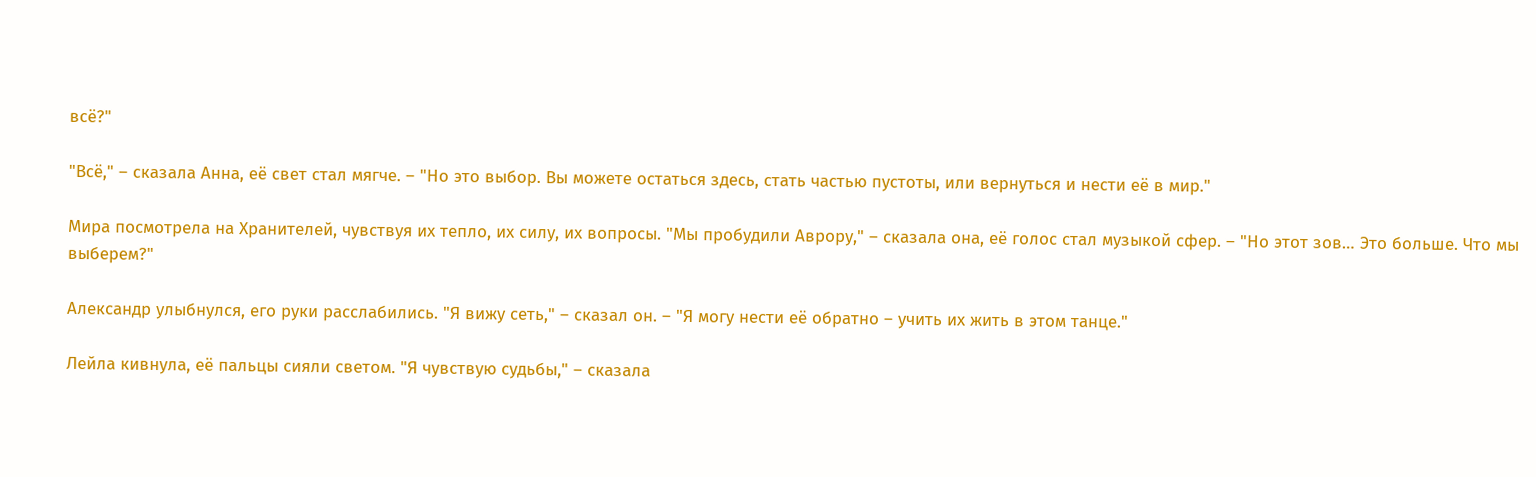всё?"

"Всё," – сказала Анна, её свет стал мягче. – "Но это выбор. Вы можете остаться здесь, стать частью пустоты, или вернуться и нести её в мир."

Мира посмотрела на Хранителей, чувствуя их тепло, их силу, их вопросы. "Мы пробудили Аврору," – сказала она, её голос стал музыкой сфер. – "Но этот зов… Это больше. Что мы выберем?"

Александр улыбнулся, его руки расслабились. "Я вижу сеть," – сказал он. – "Я могу нести её обратно – учить их жить в этом танце."

Лейла кивнула, её пальцы сияли светом. "Я чувствую судьбы," – сказала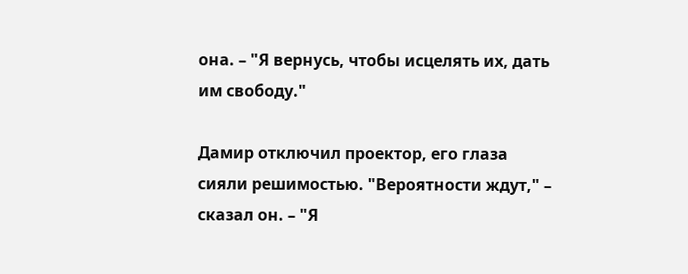она. – "Я вернусь, чтобы исцелять их, дать им свободу."

Дамир отключил проектор, его глаза сияли решимостью. "Вероятности ждут," – сказал он. – "Я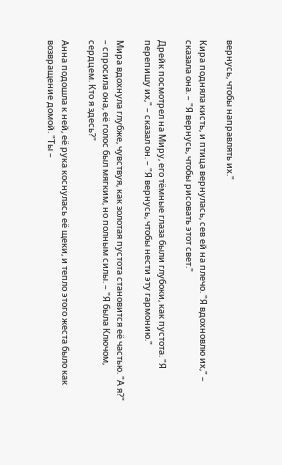вернусь, чтобы направлять их."

Кира подняла кисть, и птица вернулась, сев ей на плечо. "Я вдохновлю их," – сказала она. – "Я вернусь, чтобы рисовать этот свет."

Дрейк посмотрел на Миру, его тёмные глаза были глубоки, как пустота. "Я перепишу их," – сказал он. – "Я вернусь, чтобы нести эту гармонию."

Мира вдохнула глубже, чувствуя, как золотая пустота становится её частью. "А я?" – спросила она, её голос был мягким, но полным силы. – "Я была Ключом, сердцем. Кто я здесь?"

Анна подошла к ней, её рука коснулась её щеки, и тепло этого жеста было как возвращение домой. "Ты –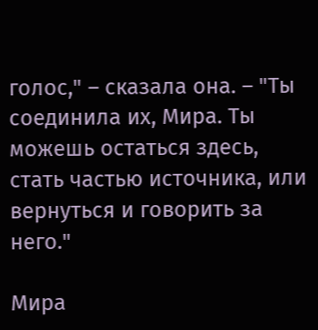голос," – сказала она. – "Ты соединила их, Мира. Ты можешь остаться здесь, стать частью источника, или вернуться и говорить за него."

Мира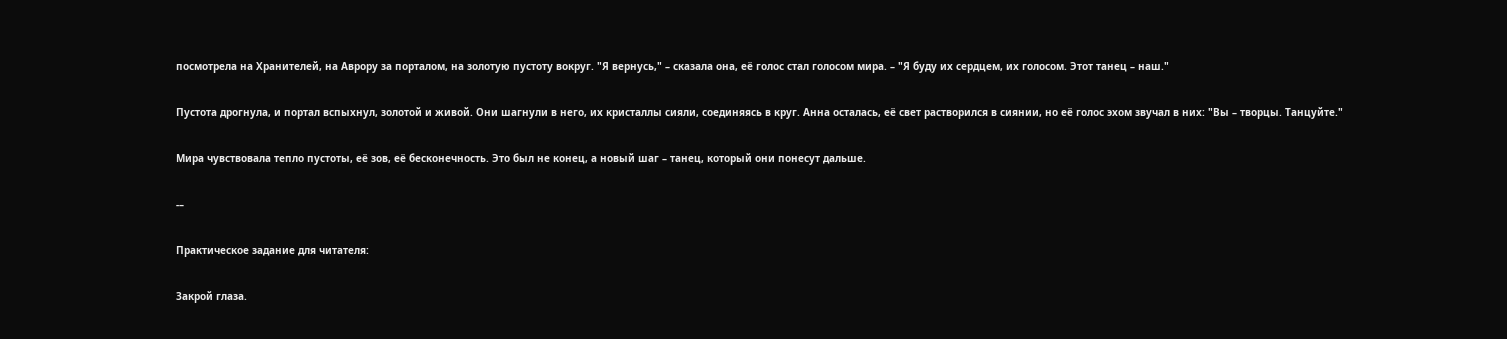посмотрела на Хранителей, на Аврору за порталом, на золотую пустоту вокруг. "Я вернусь," – сказала она, её голос стал голосом мира. – "Я буду их сердцем, их голосом. Этот танец – наш."

Пустота дрогнула, и портал вспыхнул, золотой и живой. Они шагнули в него, их кристаллы сияли, соединяясь в круг. Анна осталась, её свет растворился в сиянии, но её голос эхом звучал в них: "Вы – творцы. Танцуйте."

Мира чувствовала тепло пустоты, её зов, её бесконечность. Это был не конец, а новый шаг – танец, который они понесут дальше.

-–

Практическое задание для читателя:

Закрой глаза.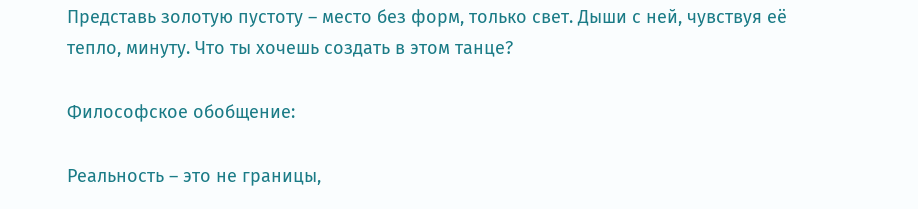Представь золотую пустоту – место без форм, только свет. Дыши с ней, чувствуя её тепло, минуту. Что ты хочешь создать в этом танце?

Философское обобщение:

Реальность – это не границы,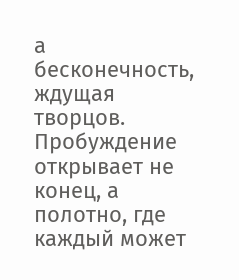а бесконечность, ждущая творцов. Пробуждение открывает не конец, а полотно, где каждый может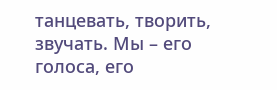танцевать, творить, звучать. Мы – его голоса, его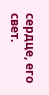сердце, его свет.